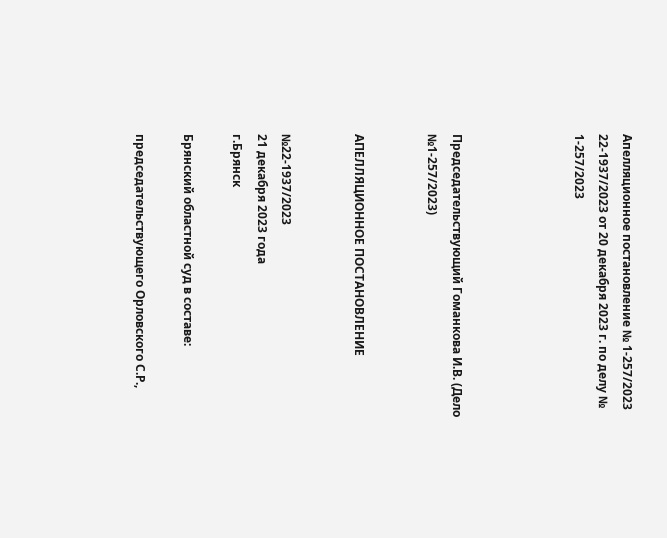Апелляционное постановление № 1-257/2023 22-1937/2023 от 20 декабря 2023 г. по делу № 1-257/2023




Председательствующий Гоманкова И.В. (Дело №1-257/2023)


АПЕЛЛЯЦИОННОЕ ПОСТАНОВЛЕНИЕ


№22-1937/2023
21 декабря 2023 года
г.Брянск

Брянский областной суд в составе:

председательствующего Орловского С.Р.,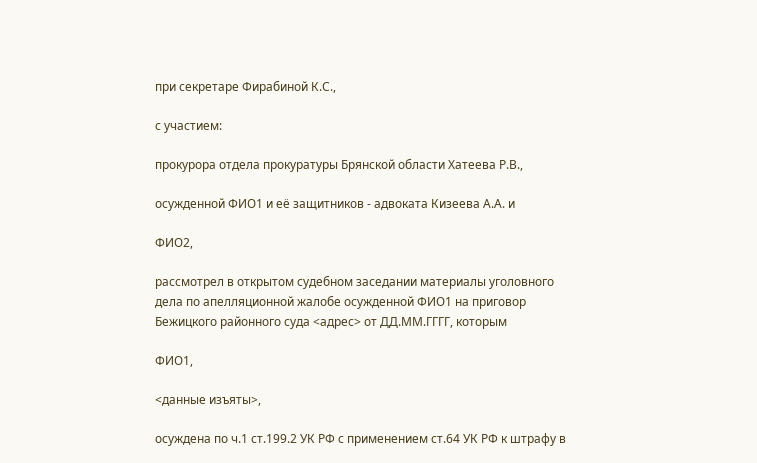при секретаре Фирабиной К.С.,

с участием:

прокурора отдела прокуратуры Брянской области Хатеева Р.В.,

осужденной ФИО1 и её защитников - адвоката Кизеева А.А. и

ФИО2,

рассмотрел в открытом судебном заседании материалы уголовного дела по апелляционной жалобе осужденной ФИО1 на приговор Бежицкого районного суда <адрес> от ДД.ММ.ГГГГ, которым

ФИО1,

<данные изъяты>,

осуждена по ч.1 ст.199.2 УК РФ с применением ст.64 УК РФ к штрафу в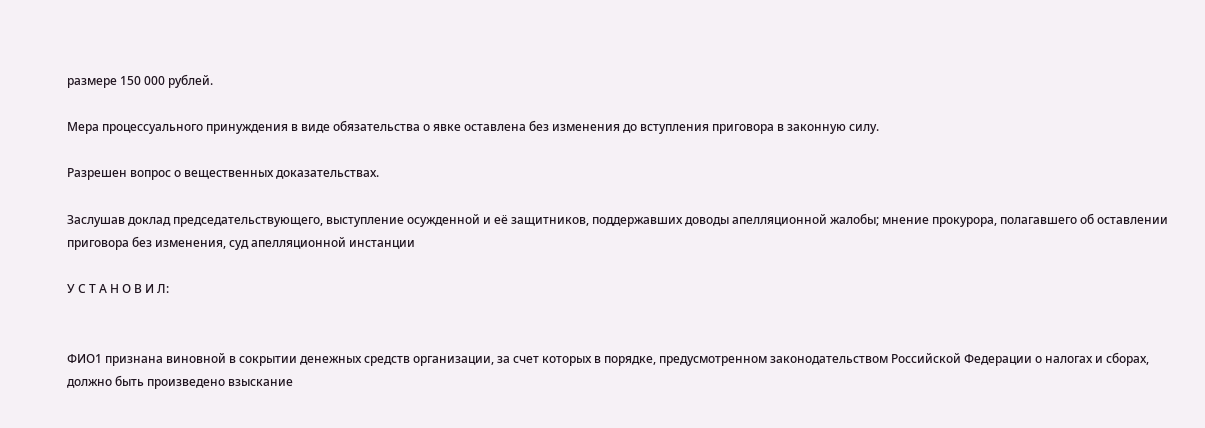размере 150 000 рублей.

Мера процессуального принуждения в виде обязательства о явке оставлена без изменения до вступления приговора в законную силу.

Разрешен вопрос о вещественных доказательствах.

Заслушав доклад председательствующего, выступление осужденной и её защитников, поддержавших доводы апелляционной жалобы; мнение прокурора, полагавшего об оставлении приговора без изменения, суд апелляционной инстанции

У С Т А Н О В И Л:


ФИО1 признана виновной в сокрытии денежных средств организации, за счет которых в порядке, предусмотренном законодательством Российской Федерации о налогах и сборах, должно быть произведено взыскание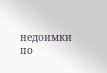недоимки по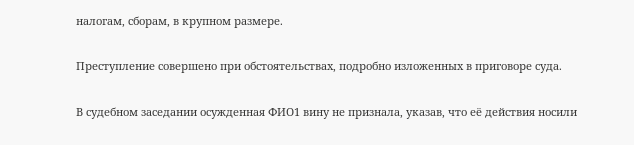налогам, сборам, в крупном размере.

Преступление совершено при обстоятельствах, подробно изложенных в приговоре суда.

В судебном заседании осужденная ФИО1 вину не признала, указав, что её действия носили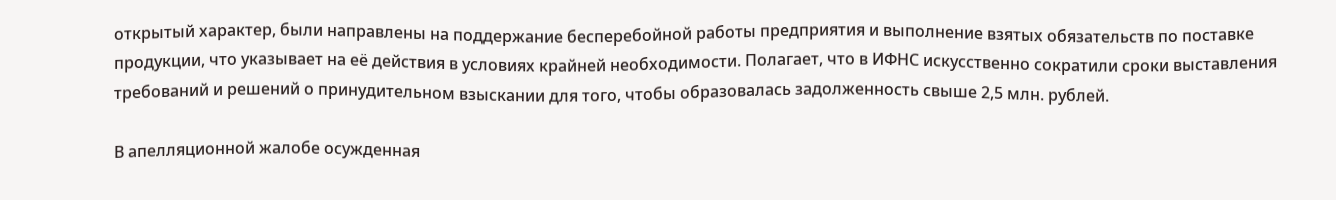открытый характер, были направлены на поддержание бесперебойной работы предприятия и выполнение взятых обязательств по поставке продукции, что указывает на её действия в условиях крайней необходимости. Полагает, что в ИФНС искусственно сократили сроки выставления требований и решений о принудительном взыскании для того, чтобы образовалась задолженность свыше 2,5 млн. рублей.

В апелляционной жалобе осужденная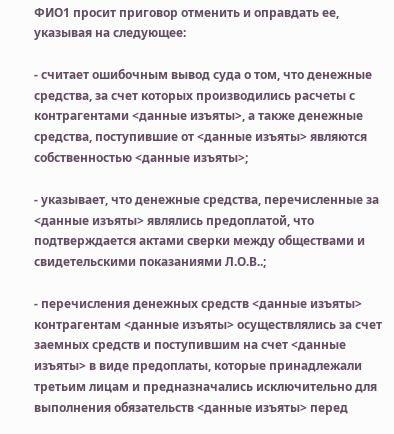ФИО1 просит приговор отменить и оправдать ее, указывая на следующее:

- считает ошибочным вывод суда о том, что денежные средства, за счет которых производились расчеты с контрагентами <данные изъяты>, а также денежные средства, поступившие от <данные изъяты> являются собственностью <данные изъяты>;

- указывает, что денежные средства, перечисленные за <данные изъяты> являлись предоплатой, что подтверждается актами сверки между обществами и свидетельскими показаниями Л.О.В..;

- перечисления денежных средств <данные изъяты> контрагентам <данные изъяты> осуществлялись за счет заемных средств и поступившим на счет <данные изъяты> в виде предоплаты, которые принадлежали третьим лицам и предназначались исключительно для выполнения обязательств <данные изъяты> перед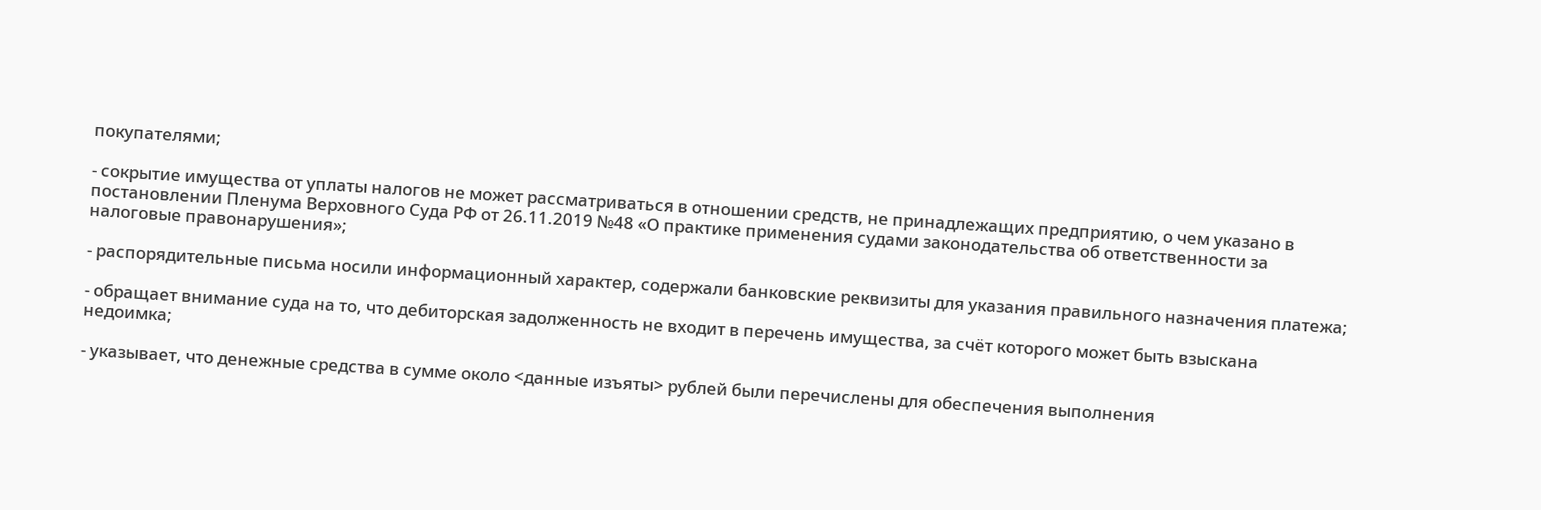покупателями;

- сокрытие имущества от уплаты налогов не может рассматриваться в отношении средств, не принадлежащих предприятию, о чем указано в постановлении Пленума Верховного Суда РФ от 26.11.2019 №48 «О практике применения судами законодательства об ответственности за налоговые правонарушения»;

- распорядительные письма носили информационный характер, содержали банковские реквизиты для указания правильного назначения платежа;

- обращает внимание суда на то, что дебиторская задолженность не входит в перечень имущества, за счёт которого может быть взыскана недоимка;

- указывает, что денежные средства в сумме около <данные изъяты> рублей были перечислены для обеспечения выполнения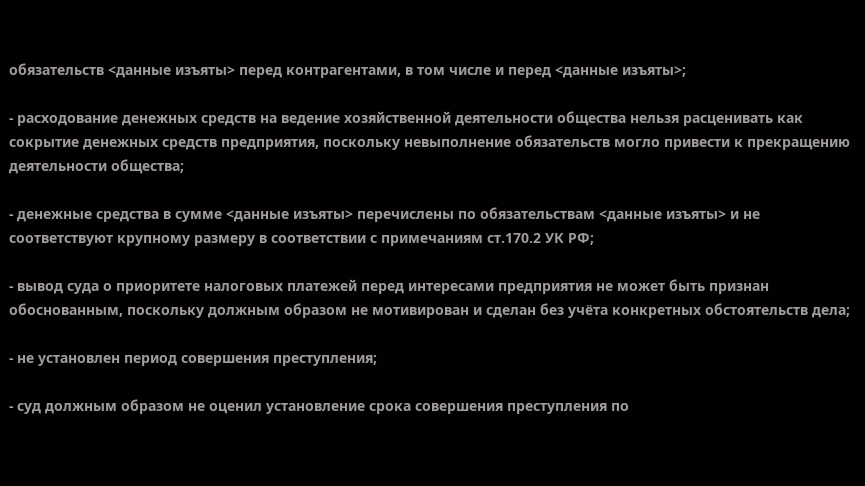обязательств <данные изъяты> перед контрагентами, в том числе и перед <данные изъяты>;

- расходование денежных средств на ведение хозяйственной деятельности общества нельзя расценивать как сокрытие денежных средств предприятия, поскольку невыполнение обязательств могло привести к прекращению деятельности общества;

- денежные средства в сумме <данные изъяты> перечислены по обязательствам <данные изъяты> и не соответствуют крупному размеру в соответствии с примечаниям ст.170.2 УК РФ;

- вывод суда о приоритете налоговых платежей перед интересами предприятия не может быть признан обоснованным, поскольку должным образом не мотивирован и сделан без учёта конкретных обстоятельств дела;

- не установлен период совершения преступления;

- суд должным образом не оценил установление срока совершения преступления по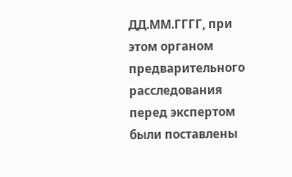ДД.ММ.ГГГГ, при этом органом предварительного расследования перед экспертом были поставлены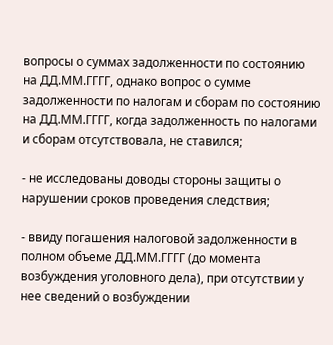вопросы о суммах задолженности по состоянию на ДД.ММ.ГГГГ, однако вопрос о сумме задолженности по налогам и сборам по состоянию на ДД.ММ.ГГГГ, когда задолженность по налогами и сборам отсутствовала, не ставился;

- не исследованы доводы стороны защиты о нарушении сроков проведения следствия;

- ввиду погашения налоговой задолженности в полном объеме ДД.ММ.ГГГГ (до момента возбуждения уголовного дела), при отсутствии у нее сведений о возбуждении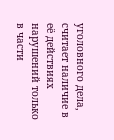уголовного дела, считает наличие в её действиях нарушений только в части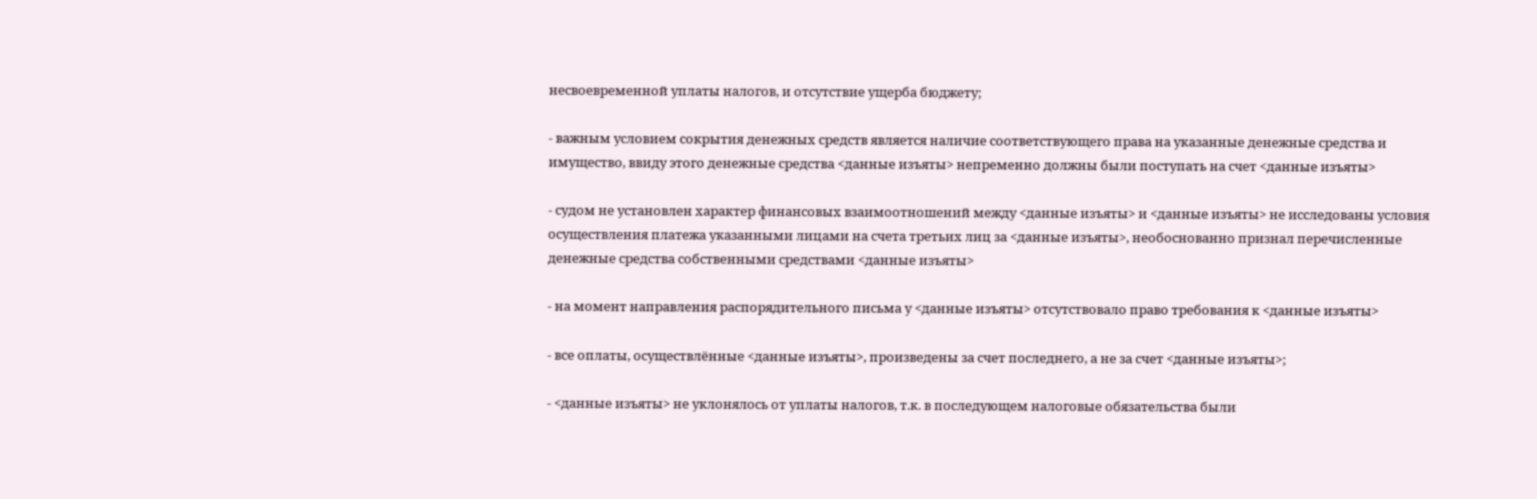несвоевременной уплаты налогов, и отсутствие ущерба бюджету;

- важным условием сокрытия денежных средств является наличие соответствующего права на указанные денежные средства и имущество, ввиду этого денежные средства <данные изъяты> непременно должны были поступать на счет <данные изъяты>

- судом не установлен характер финансовых взаимоотношений между <данные изъяты> и <данные изъяты> не исследованы условия осуществления платежа указанными лицами на счета третьих лиц за <данные изъяты>, необоснованно признал перечисленные денежные средства собственными средствами <данные изъяты>

- на момент направления распорядительного письма у <данные изъяты> отсутствовало право требования к <данные изъяты>

- все оплаты, осуществлённые <данные изъяты>, произведены за счет последнего, а не за счет <данные изъяты>;

- <данные изъяты> не уклонялось от уплаты налогов, т.к. в последующем налоговые обязательства были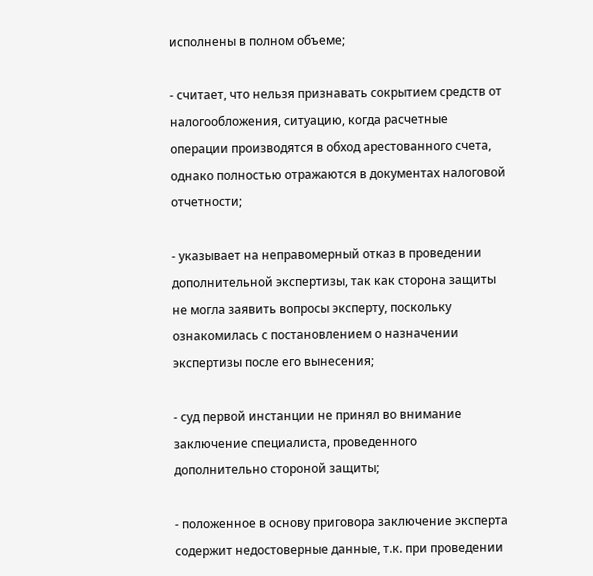исполнены в полном объеме;

- считает, что нельзя признавать сокрытием средств от налогообложения, ситуацию, когда расчетные операции производятся в обход арестованного счета, однако полностью отражаются в документах налоговой отчетности;

- указывает на неправомерный отказ в проведении дополнительной экспертизы, так как сторона защиты не могла заявить вопросы эксперту, поскольку ознакомилась с постановлением о назначении экспертизы после его вынесения;

- суд первой инстанции не принял во внимание заключение специалиста, проведенного дополнительно стороной защиты;

- положенное в основу приговора заключение эксперта содержит недостоверные данные, т.к. при проведении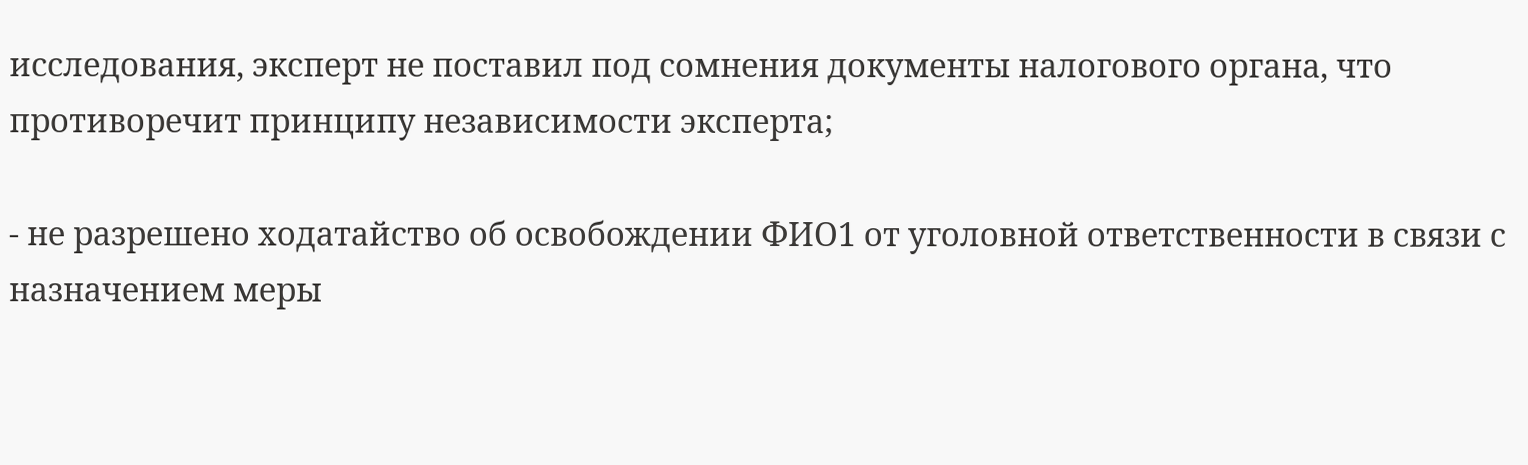исследования, эксперт не поставил под сомнения документы налогового органа, что противоречит принципу независимости эксперта;

- не разрешено ходатайство об освобождении ФИО1 от уголовной ответственности в связи с назначением меры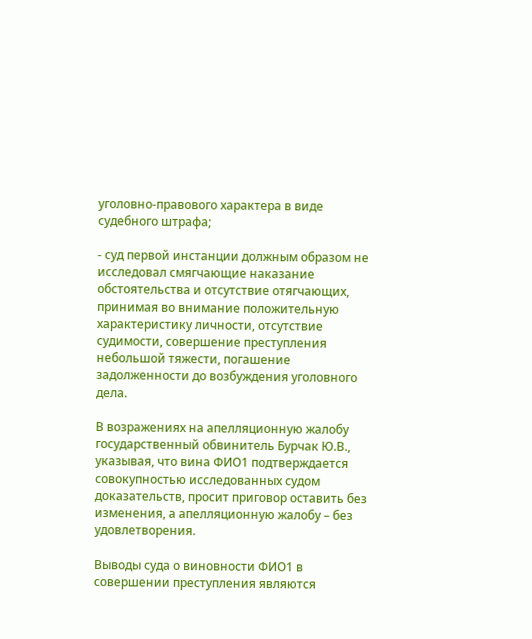уголовно-правового характера в виде судебного штрафа;

- суд первой инстанции должным образом не исследовал смягчающие наказание обстоятельства и отсутствие отягчающих, принимая во внимание положительную характеристику личности, отсутствие судимости, совершение преступления небольшой тяжести, погашение задолженности до возбуждения уголовного дела.

В возражениях на апелляционную жалобу государственный обвинитель Бурчак Ю.В., указывая, что вина ФИО1 подтверждается совокупностью исследованных судом доказательств, просит приговор оставить без изменения, а апелляционную жалобу – без удовлетворения.

Выводы суда о виновности ФИО1 в совершении преступления являются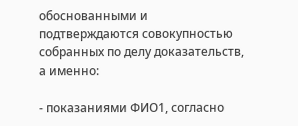обоснованными и подтверждаются совокупностью собранных по делу доказательств, а именно:

- показаниями ФИО1, согласно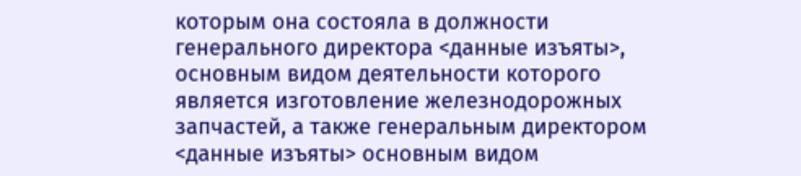которым она состояла в должности генерального директора <данные изъяты>, основным видом деятельности которого является изготовление железнодорожных запчастей, а также генеральным директором <данные изъяты> основным видом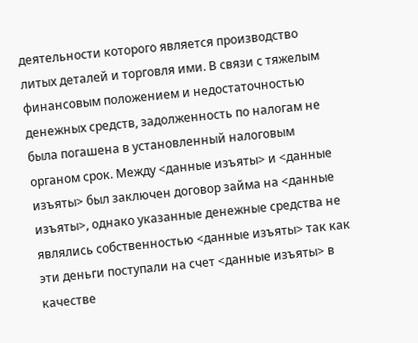деятельности которого является производство литых деталей и торговля ими. В связи с тяжелым финансовым положением и недостаточностью денежных средств, задолженность по налогам не была погашена в установленный налоговым органом срок. Между <данные изъяты> и <данные изъяты> был заключен договор займа на <данные изъяты>, однако указанные денежные средства не являлись собственностью <данные изъяты> так как эти деньги поступали на счет <данные изъяты> в качестве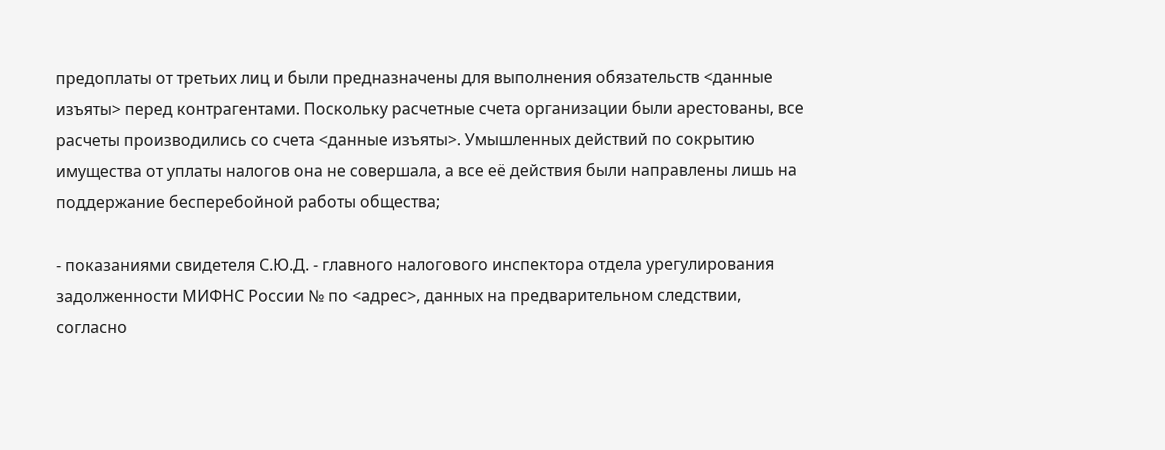предоплаты от третьих лиц и были предназначены для выполнения обязательств <данные изъяты> перед контрагентами. Поскольку расчетные счета организации были арестованы, все расчеты производились со счета <данные изъяты>. Умышленных действий по сокрытию имущества от уплаты налогов она не совершала, а все её действия были направлены лишь на поддержание бесперебойной работы общества;

- показаниями свидетеля С.Ю.Д. - главного налогового инспектора отдела урегулирования задолженности МИФНС России № по <адрес>, данных на предварительном следствии, согласно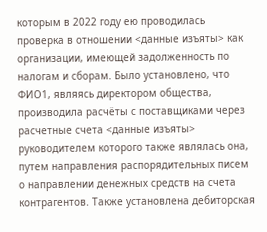которым в 2022 году ею проводилась проверка в отношении <данные изъяты> как организации, имеющей задолженность по налогам и сборам. Было установлено, что ФИО1, являясь директором общества, производила расчёты с поставщиками через расчетные счета <данные изъяты> руководителем которого также являлась она, путем направления распорядительных писем о направлении денежных средств на счета контрагентов. Также установлена дебиторская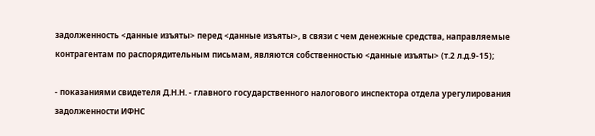задолженность <данные изъяты> перед <данные изъяты>, в связи с чем денежные средства, направляемые контрагентам по распорядительным письмам, являются собственностью <данные изъяты> (т.2 л.д.9-15);

- показаниями свидетеля Д.Н.Н. - главного государственного налогового инспектора отдела урегулирования задолженности ИФНС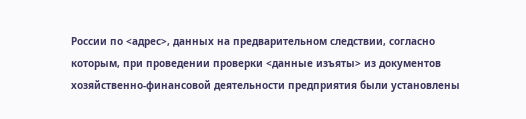России по <адрес>, данных на предварительном следствии, согласно которым, при проведении проверки <данные изъяты> из документов хозяйственно-финансовой деятельности предприятия были установлены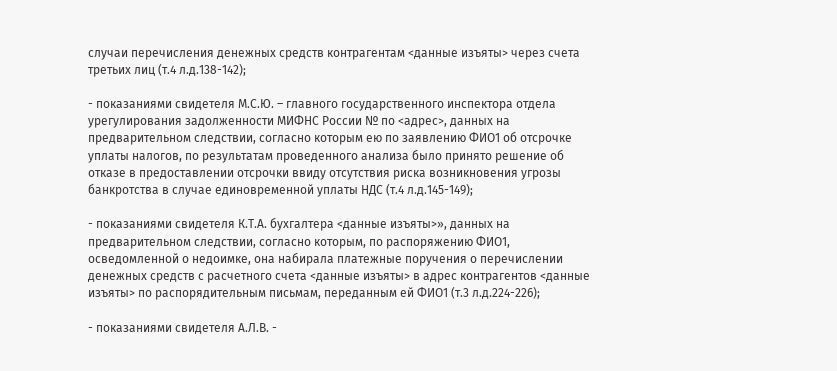случаи перечисления денежных средств контрагентам <данные изъяты> через счета третьих лиц (т.4 л.д.138-142);

- показаниями свидетеля М.С.Ю. – главного государственного инспектора отдела урегулирования задолженности МИФНС России № по <адрес>, данных на предварительном следствии, согласно которым ею по заявлению ФИО1 об отсрочке уплаты налогов, по результатам проведенного анализа было принято решение об отказе в предоставлении отсрочки ввиду отсутствия риска возникновения угрозы банкротства в случае единовременной уплаты НДС (т.4 л.д.145-149);

- показаниями свидетеля К.Т.А. бухгалтера <данные изъяты>», данных на предварительном следствии, согласно которым, по распоряжению ФИО1, осведомленной о недоимке, она набирала платежные поручения о перечислении денежных средств с расчетного счета <данные изъяты> в адрес контрагентов <данные изъяты> по распорядительным письмам, переданным ей ФИО1 (т.3 л.д.224-226);

- показаниями свидетеля А.Л.В. -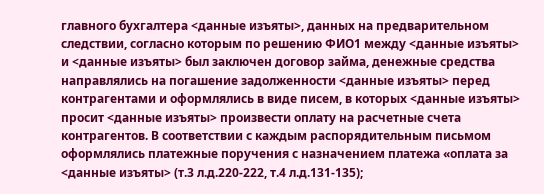главного бухгалтера <данные изъяты>, данных на предварительном следствии, согласно которым по решению ФИО1 между <данные изъяты> и <данные изъяты> был заключен договор займа, денежные средства направлялись на погашение задолженности <данные изъяты> перед контрагентами и оформлялись в виде писем, в которых <данные изъяты> просит <данные изъяты> произвести оплату на расчетные счета контрагентов. В соответствии с каждым распорядительным письмом оформлялись платежные поручения с назначением платежа «оплата за <данные изъяты> (т.3 л.д.220-222, т.4 л.д.131-135);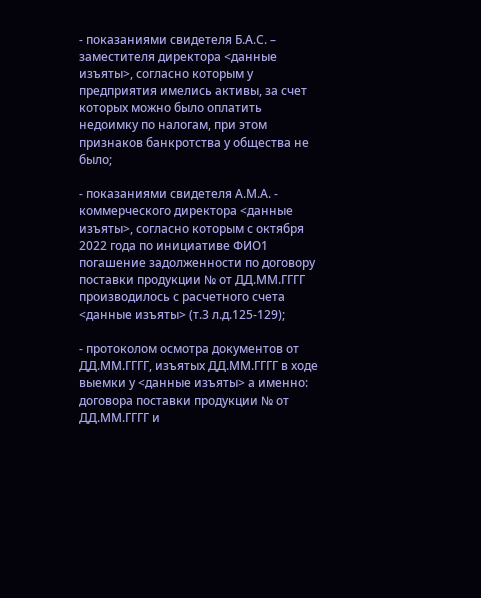- показаниями свидетеля Б.А.С. – заместителя директора <данные изъяты>, согласно которым у предприятия имелись активы, за счет которых можно было оплатить недоимку по налогам, при этом признаков банкротства у общества не было;

- показаниями свидетеля А.М.А. - коммерческого директора <данные изъяты>, согласно которым с октября 2022 года по инициативе ФИО1 погашение задолженности по договору поставки продукции № от ДД.ММ.ГГГГ производилось с расчетного счета <данные изъяты> (т.3 л.д.125-129);

- протоколом осмотра документов от ДД.ММ.ГГГГ, изъятых ДД.ММ.ГГГГ в ходе выемки у <данные изъяты> а именно: договора поставки продукции № от ДД.ММ.ГГГГ и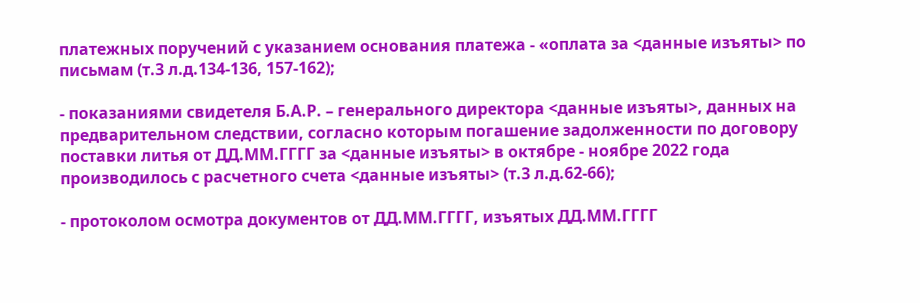платежных поручений с указанием основания платежа - «оплата за <данные изъяты> по письмам (т.3 л.д.134-136, 157-162);

- показаниями свидетеля Б.А.Р. – генерального директора <данные изъяты>, данных на предварительном следствии, согласно которым погашение задолженности по договору поставки литья от ДД.ММ.ГГГГ за <данные изъяты> в октябре - ноябре 2022 года производилось с расчетного счета <данные изъяты> (т.3 л.д.62-66);

- протоколом осмотра документов от ДД.ММ.ГГГГ, изъятых ДД.ММ.ГГГГ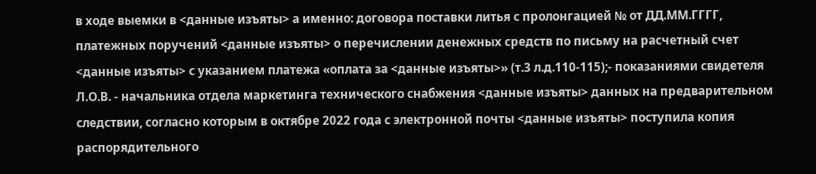в ходе выемки в <данные изъяты> а именно: договора поставки литья с пролонгацией № от ДД.ММ.ГГГГ, платежных поручений <данные изъяты> о перечислении денежных средств по письму на расчетный счет <данные изъяты> с указанием платежа «оплата за <данные изъяты>» (т.3 л.д.110-115);- показаниями свидетеля Л.О.В. - начальника отдела маркетинга технического снабжения <данные изъяты> данных на предварительном следствии, согласно которым в октябре 2022 года с электронной почты <данные изъяты> поступила копия распорядительного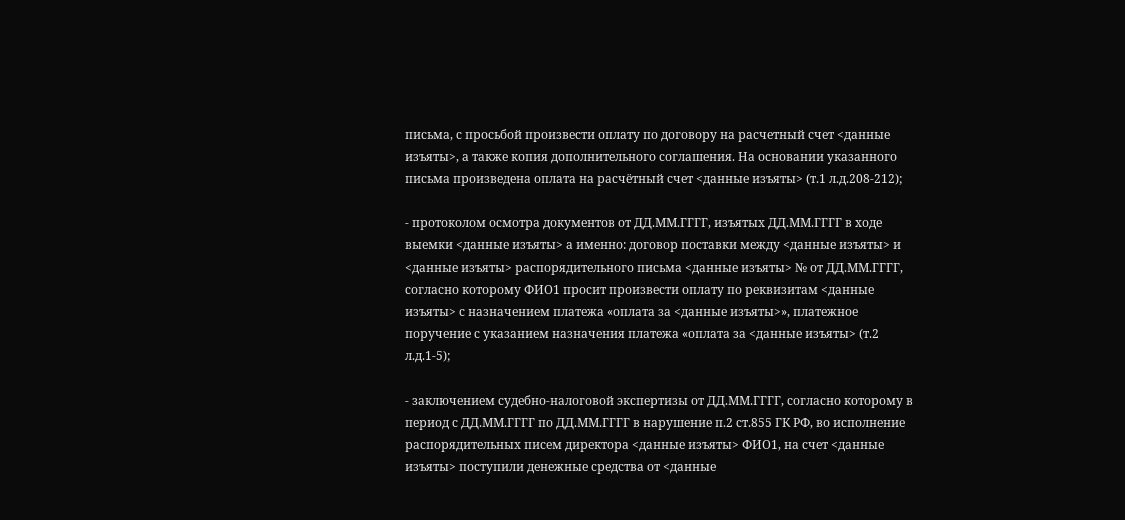письма, с просьбой произвести оплату по договору на расчетный счет <данные изъяты>, а также копия дополнительного соглашения. На основании указанного письма произведена оплата на расчётный счет <данные изъяты> (т.1 л.д.208-212);

- протоколом осмотра документов от ДД.ММ.ГГГГ, изъятых ДД.ММ.ГГГГ в ходе выемки <данные изъяты> а именно: договор поставки между <данные изъяты> и <данные изъяты> распорядительного письма <данные изъяты> № от ДД.ММ.ГГГГ, согласно которому ФИО1 просит произвести оплату по реквизитам <данные изъяты> с назначением платежа «оплата за <данные изъяты>», платежное поручение с указанием назначения платежа «оплата за <данные изъяты> (т.2 л.д.1-5);

- заключением судебно-налоговой экспертизы от ДД.ММ.ГГГГ, согласно которому в период с ДД.ММ.ГГГГ по ДД.ММ.ГГГГ в нарушение п.2 ст.855 ГК РФ, во исполнение распорядительных писем директора <данные изъяты> ФИО1, на счет <данные изъяты> поступили денежные средства от <данные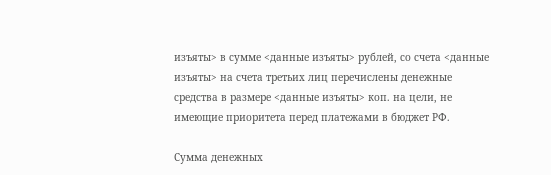изъяты> в сумме <данные изъяты> рублей, со счета <данные изъяты> на счета третьих лиц перечислены денежные средства в размере <данные изъяты> коп. на цели, не имеющие приоритета перед платежами в бюджет РФ.

Сумма денежных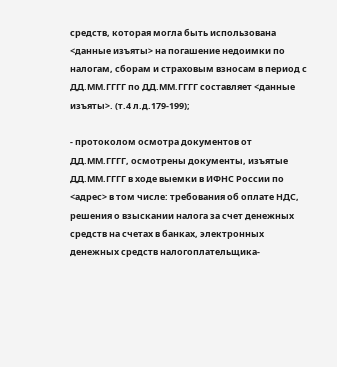средств, которая могла быть использована <данные изъяты> на погашение недоимки по налогам, сборам и страховым взносам в период с ДД.ММ.ГГГГ по ДД.ММ.ГГГГ составляет <данные изъяты>. (т.4 л.д.179-199);

- протоколом осмотра документов от ДД.ММ.ГГГГ, осмотрены документы, изъятые ДД.ММ.ГГГГ в ходе выемки в ИФНС России по <адрес> в том числе: требования об оплате НДС, решения о взыскании налога за счет денежных средств на счетах в банках, электронных денежных средств налогоплательщика-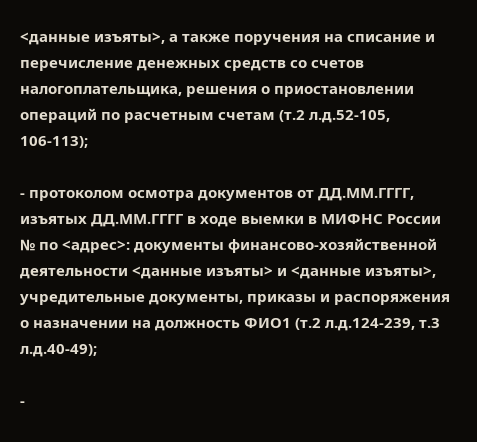<данные изъяты>, а также поручения на списание и перечисление денежных средств со счетов налогоплательщика, решения о приостановлении операций по расчетным счетам (т.2 л.д.52-105, 106-113);

- протоколом осмотра документов от ДД.ММ.ГГГГ, изъятых ДД.ММ.ГГГГ в ходе выемки в МИФНС России № по <адрес>: документы финансово-хозяйственной деятельности <данные изъяты> и <данные изъяты>, учредительные документы, приказы и распоряжения о назначении на должность ФИО1 (т.2 л.д.124-239, т.3 л.д.40-49);

-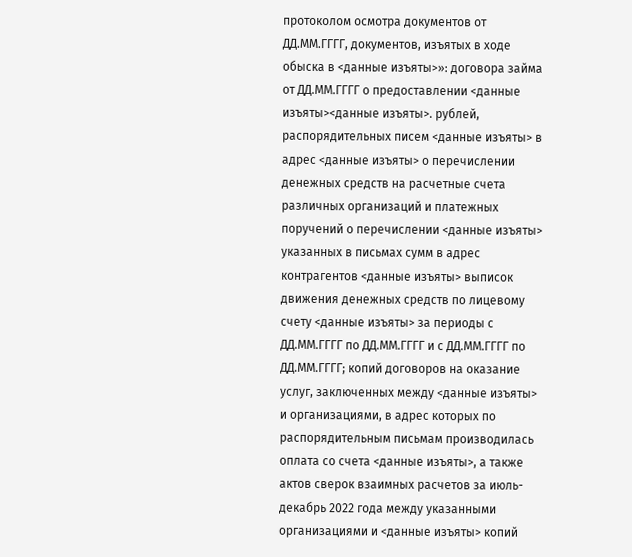протоколом осмотра документов от ДД.ММ.ГГГГ, документов, изъятых в ходе обыска в <данные изъяты>»: договора займа от ДД.ММ.ГГГГ о предоставлении <данные изъяты><данные изъяты>. рублей, распорядительных писем <данные изъяты> в адрес <данные изъяты> о перечислении денежных средств на расчетные счета различных организаций и платежных поручений о перечислении <данные изъяты> указанных в письмах сумм в адрес контрагентов <данные изъяты> выписок движения денежных средств по лицевому счету <данные изъяты> за периоды с ДД.ММ.ГГГГ по ДД.ММ.ГГГГ и с ДД.ММ.ГГГГ по ДД.ММ.ГГГГ; копий договоров на оказание услуг, заключенных между <данные изъяты> и организациями, в адрес которых по распорядительным письмам производилась оплата со счета <данные изъяты>, а также актов сверок взаимных расчетов за июль-декабрь 2022 года между указанными организациями и <данные изъяты> копий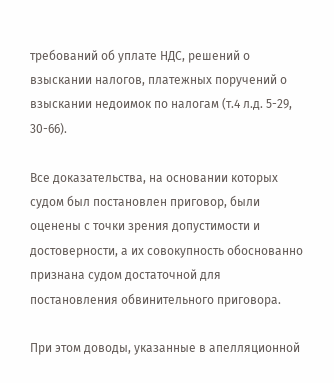требований об уплате НДС, решений о взыскании налогов, платежных поручений о взыскании недоимок по налогам (т.4 л.д. 5-29, 30-66).

Все доказательства, на основании которых судом был постановлен приговор, были оценены с точки зрения допустимости и достоверности, а их совокупность обоснованно признана судом достаточной для постановления обвинительного приговора.

При этом доводы, указанные в апелляционной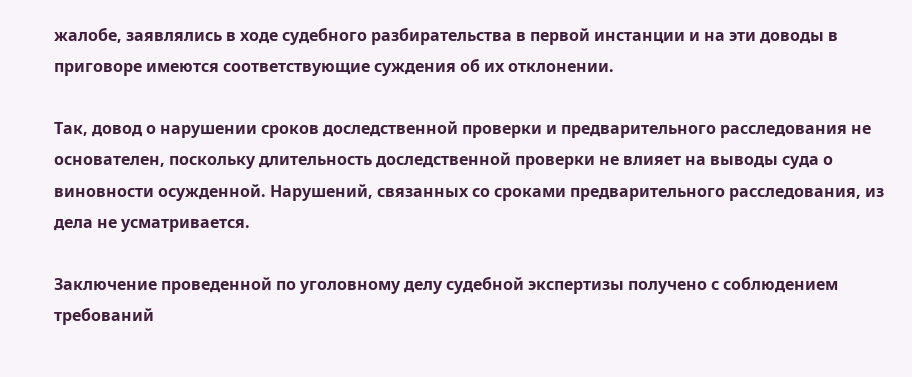жалобе, заявлялись в ходе судебного разбирательства в первой инстанции и на эти доводы в приговоре имеются соответствующие суждения об их отклонении.

Так, довод о нарушении сроков доследственной проверки и предварительного расследования не основателен, поскольку длительность доследственной проверки не влияет на выводы суда о виновности осужденной. Нарушений, связанных со сроками предварительного расследования, из дела не усматривается.

Заключение проведенной по уголовному делу судебной экспертизы получено с соблюдением требований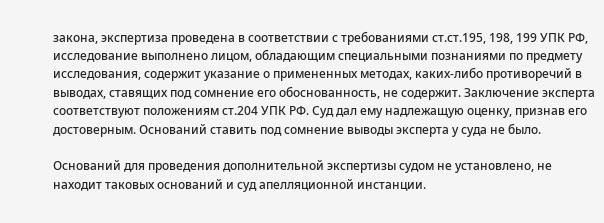закона, экспертиза проведена в соответствии с требованиями ст.ст.195, 198, 199 УПК РФ, исследование выполнено лицом, обладающим специальными познаниями по предмету исследования, содержит указание о примененных методах, каких-либо противоречий в выводах, ставящих под сомнение его обоснованность, не содержит. Заключение эксперта соответствуют положениям ст.204 УПК РФ. Суд дал ему надлежащую оценку, признав его достоверным. Оснований ставить под сомнение выводы эксперта у суда не было.

Оснований для проведения дополнительной экспертизы судом не установлено, не находит таковых оснований и суд апелляционной инстанции.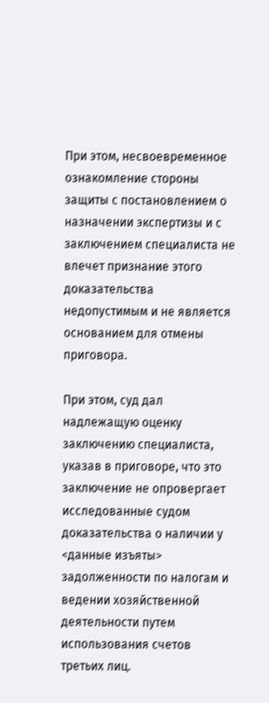При этом, несвоевременное ознакомление стороны защиты с постановлением о назначении экспертизы и с заключением специалиста не влечет признание этого доказательства недопустимым и не является основанием для отмены приговора.

При этом, суд дал надлежащую оценку заключению специалиста, указав в приговоре, что это заключение не опровергает исследованные судом доказательства о наличии у <данные изъяты> задолженности по налогам и ведении хозяйственной деятельности путем использования счетов третьих лиц.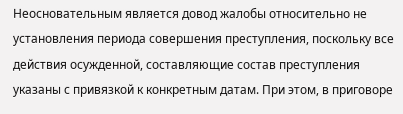Неосновательным является довод жалобы относительно не установления периода совершения преступления, поскольку все действия осужденной, составляющие состав преступления указаны с привязкой к конкретным датам. При этом, в приговоре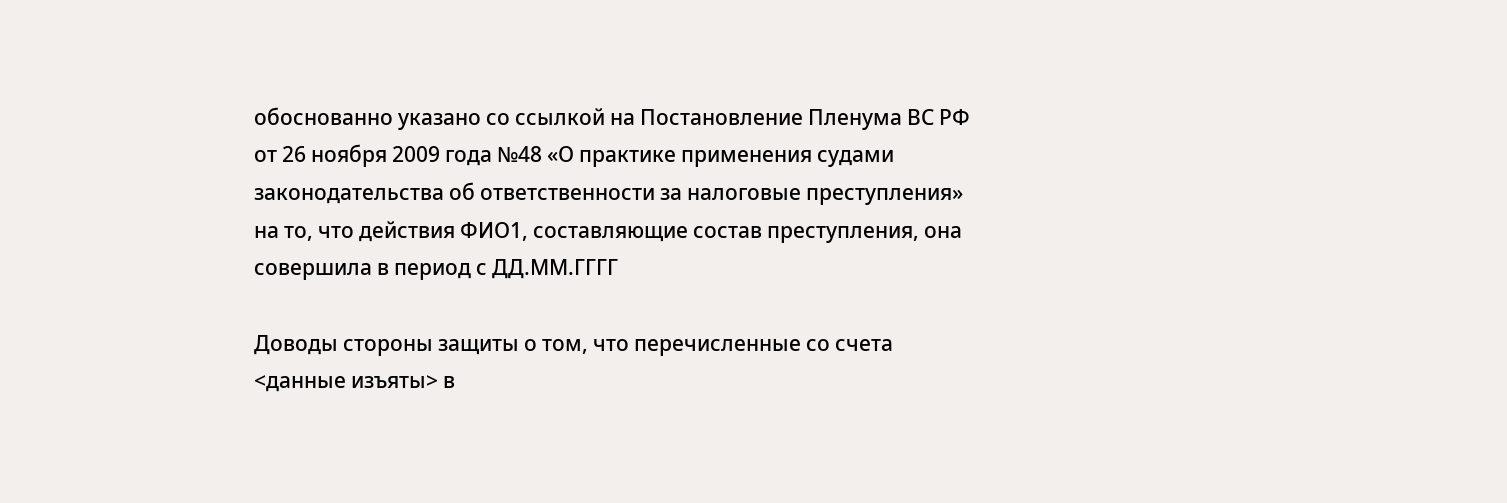обоснованно указано со ссылкой на Постановление Пленума ВС РФ от 26 ноября 2009 года №48 «О практике применения судами законодательства об ответственности за налоговые преступления» на то, что действия ФИО1, составляющие состав преступления, она совершила в период с ДД.ММ.ГГГГ

Доводы стороны защиты о том, что перечисленные со счета <данные изъяты> в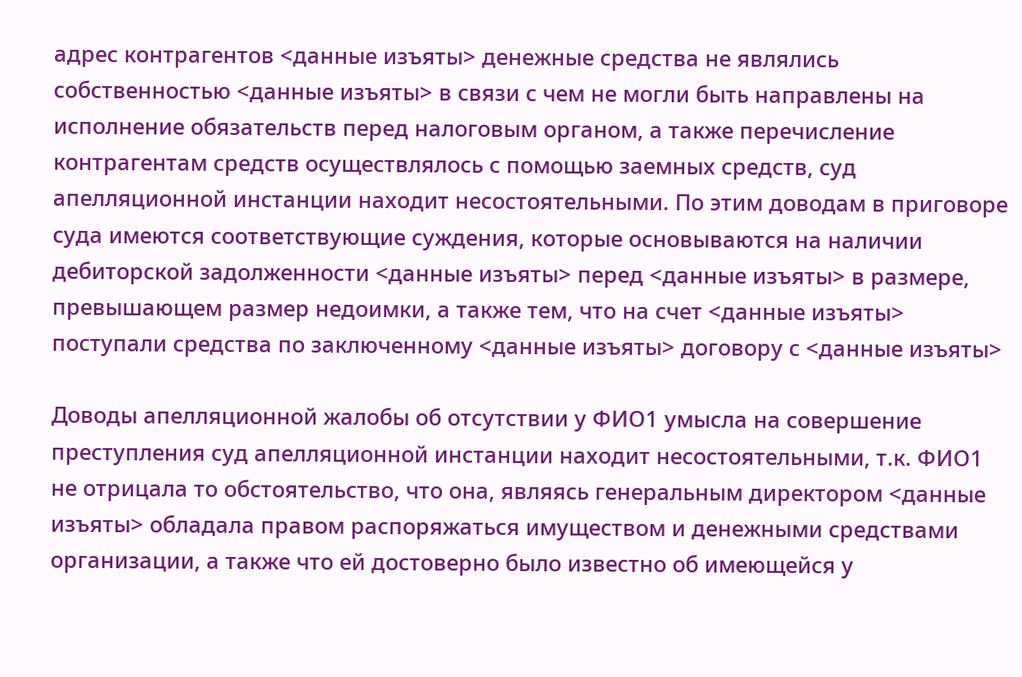адрес контрагентов <данные изъяты> денежные средства не являлись собственностью <данные изъяты> в связи с чем не могли быть направлены на исполнение обязательств перед налоговым органом, а также перечисление контрагентам средств осуществлялось с помощью заемных средств, суд апелляционной инстанции находит несостоятельными. По этим доводам в приговоре суда имеются соответствующие суждения, которые основываются на наличии дебиторской задолженности <данные изъяты> перед <данные изъяты> в размере, превышающем размер недоимки, а также тем, что на счет <данные изъяты> поступали средства по заключенному <данные изъяты> договору с <данные изъяты>

Доводы апелляционной жалобы об отсутствии у ФИО1 умысла на совершение преступления суд апелляционной инстанции находит несостоятельными, т.к. ФИО1 не отрицала то обстоятельство, что она, являясь генеральным директором <данные изъяты> обладала правом распоряжаться имуществом и денежными средствами организации, а также что ей достоверно было известно об имеющейся у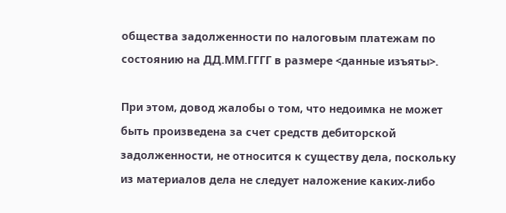общества задолженности по налоговым платежам по состоянию на ДД.ММ.ГГГГ в размере <данные изъяты>.

При этом, довод жалобы о том, что недоимка не может быть произведена за счет средств дебиторской задолженности, не относится к существу дела, поскольку из материалов дела не следует наложение каких-либо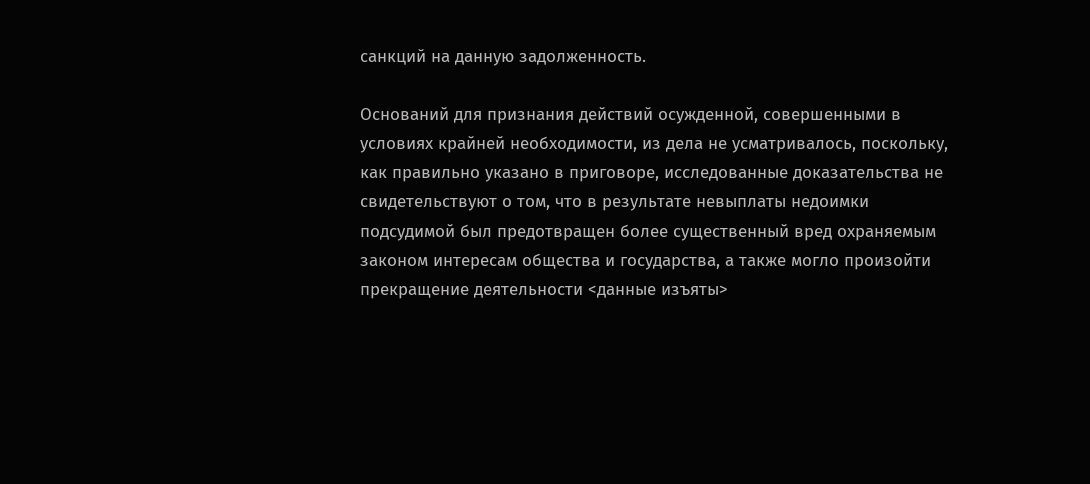санкций на данную задолженность.

Оснований для признания действий осужденной, совершенными в условиях крайней необходимости, из дела не усматривалось, поскольку, как правильно указано в приговоре, исследованные доказательства не свидетельствуют о том, что в результате невыплаты недоимки подсудимой был предотвращен более существенный вред охраняемым законом интересам общества и государства, а также могло произойти прекращение деятельности <данные изъяты>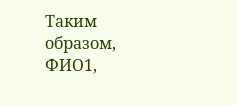Таким образом, ФИО1,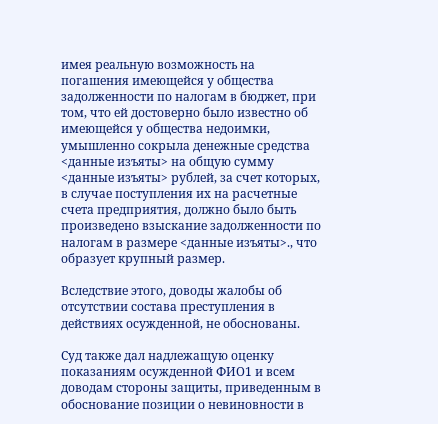имея реальную возможность на погашения имеющейся у общества задолженности по налогам в бюджет, при том, что ей достоверно было известно об имеющейся у общества недоимки, умышленно сокрыла денежные средства <данные изъяты> на общую сумму <данные изъяты> рублей, за счет которых, в случае поступления их на расчетные счета предприятия, должно было быть произведено взыскание задолженности по налогам в размере <данные изъяты>., что образует крупный размер.

Вследствие этого, доводы жалобы об отсутствии состава преступления в действиях осужденной, не обоснованы.

Суд также дал надлежащую оценку показаниям осужденной ФИО1 и всем доводам стороны защиты, приведенным в обоснование позиции о невиновности в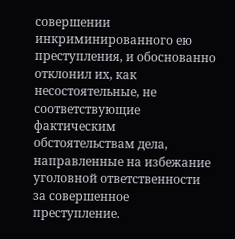совершении инкриминированного ею преступления, и обоснованно отклонил их, как несостоятельные, не соответствующие фактическим обстоятельствам дела, направленные на избежание уголовной ответственности за совершенное преступление.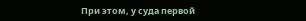При этом, у суда первой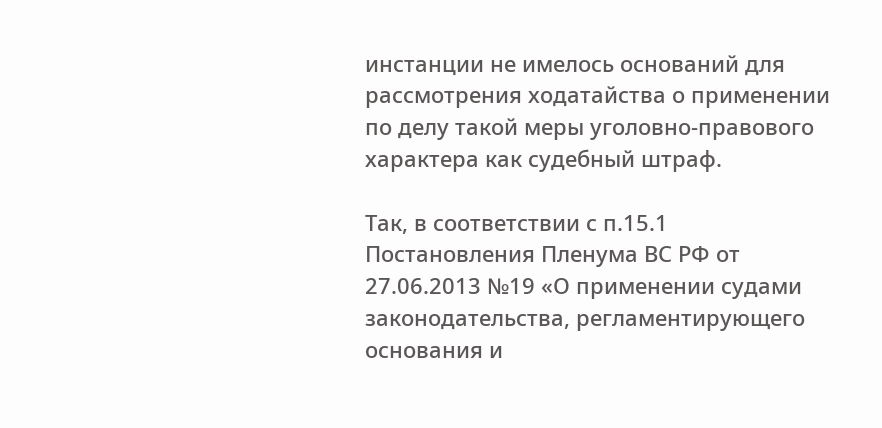инстанции не имелось оснований для рассмотрения ходатайства о применении по делу такой меры уголовно-правового характера как судебный штраф.

Так, в соответствии с п.15.1 Постановления Пленума ВС РФ от 27.06.2013 №19 «О применении судами законодательства, регламентирующего основания и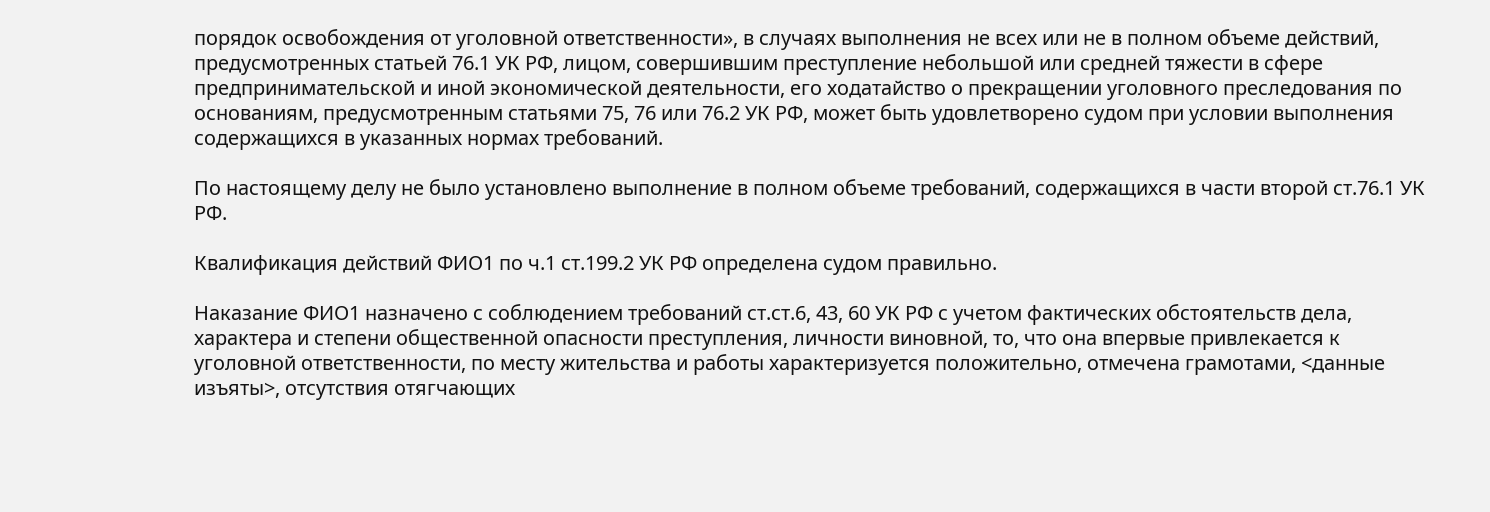порядок освобождения от уголовной ответственности», в случаях выполнения не всех или не в полном объеме действий, предусмотренных статьей 76.1 УК РФ, лицом, совершившим преступление небольшой или средней тяжести в сфере предпринимательской и иной экономической деятельности, его ходатайство о прекращении уголовного преследования по основаниям, предусмотренным статьями 75, 76 или 76.2 УК РФ, может быть удовлетворено судом при условии выполнения содержащихся в указанных нормах требований.

По настоящему делу не было установлено выполнение в полном объеме требований, содержащихся в части второй ст.76.1 УК РФ.

Квалификация действий ФИО1 по ч.1 ст.199.2 УК РФ определена судом правильно.

Наказание ФИО1 назначено с соблюдением требований ст.ст.6, 43, 60 УК РФ с учетом фактических обстоятельств дела, характера и степени общественной опасности преступления, личности виновной, то, что она впервые привлекается к уголовной ответственности, по месту жительства и работы характеризуется положительно, отмечена грамотами, <данные изъяты>, отсутствия отягчающих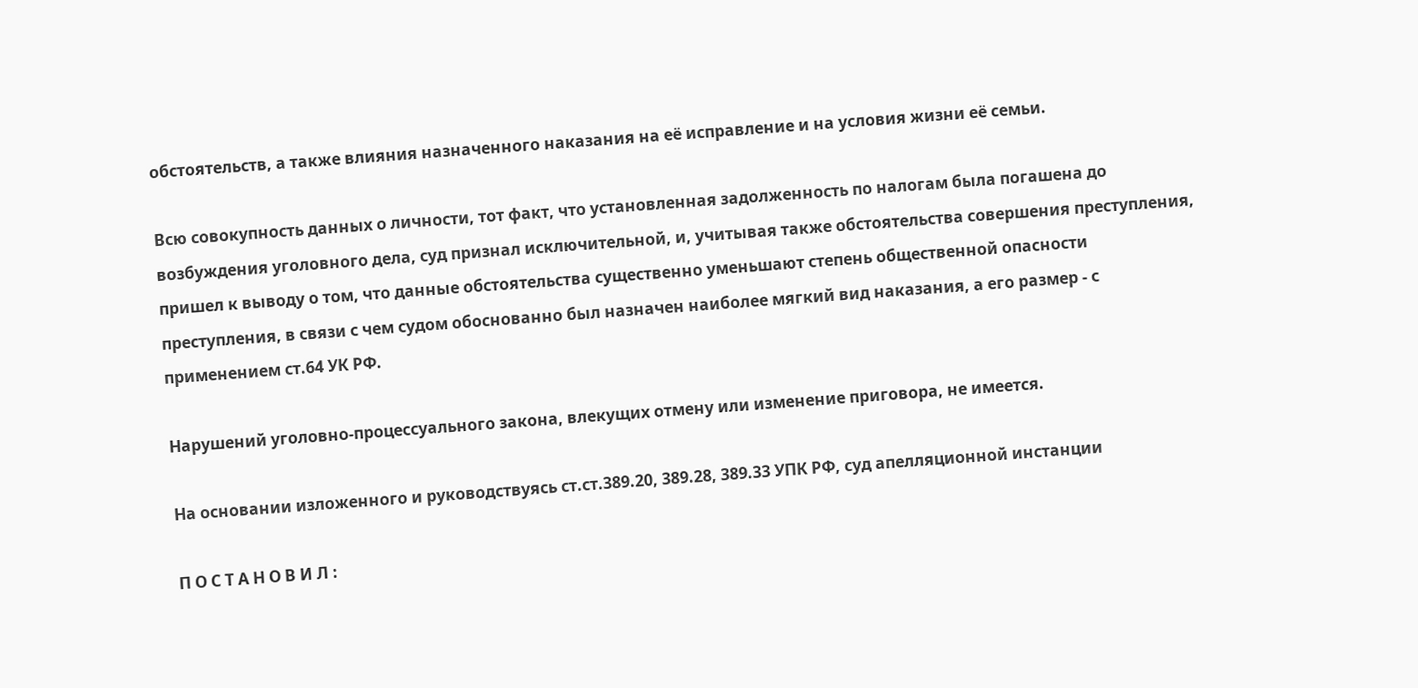обстоятельств, а также влияния назначенного наказания на её исправление и на условия жизни её семьи.

Всю совокупность данных о личности, тот факт, что установленная задолженность по налогам была погашена до возбуждения уголовного дела, суд признал исключительной, и, учитывая также обстоятельства совершения преступления, пришел к выводу о том, что данные обстоятельства существенно уменьшают степень общественной опасности преступления, в связи с чем судом обоснованно был назначен наиболее мягкий вид наказания, а его размер - с применением ст.64 УК РФ.

Нарушений уголовно-процессуального закона, влекущих отмену или изменение приговора, не имеется.

На основании изложенного и руководствуясь ст.ст.389.20, 389.28, 389.33 УПК РФ, суд апелляционной инстанции

П О С Т А Н О В И Л :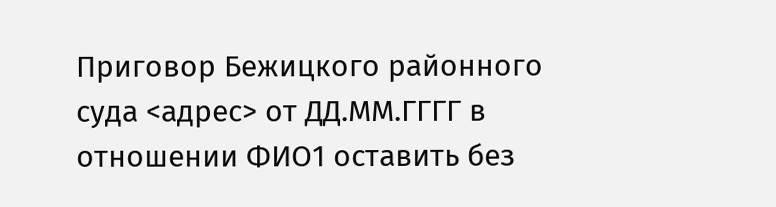Приговор Бежицкого районного суда <адрес> от ДД.ММ.ГГГГ в отношении ФИО1 оставить без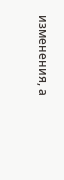изменения, а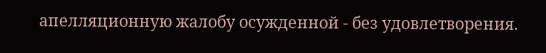апелляционную жалобу осужденной - без удовлетворения.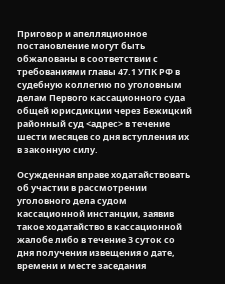Приговор и апелляционное постановление могут быть обжалованы в соответствии с требованиями главы 47.1 УПК РФ в судебную коллегию по уголовным делам Первого кассационного суда общей юрисдикции через Бежицкий районный суд <адрес> в течение шести месяцев со дня вступления их в законную силу.

Осужденная вправе ходатайствовать об участии в рассмотрении уголовного дела судом кассационной инстанции, заявив такое ходатайство в кассационной жалобе либо в течение 3 суток со дня получения извещения о дате, времени и месте заседания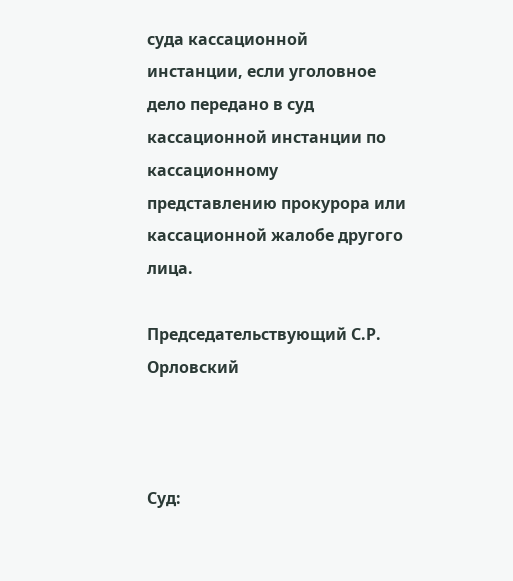суда кассационной инстанции, если уголовное дело передано в суд кассационной инстанции по кассационному представлению прокурора или кассационной жалобе другого лица.

Председательствующий С.Р. Орловский



Суд: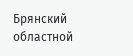Брянский областной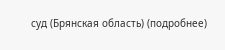суд (Брянская область) (подробнее)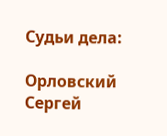Судьи дела:

Орловский Сергей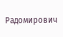Радомирович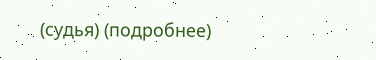(судья) (подробнее)